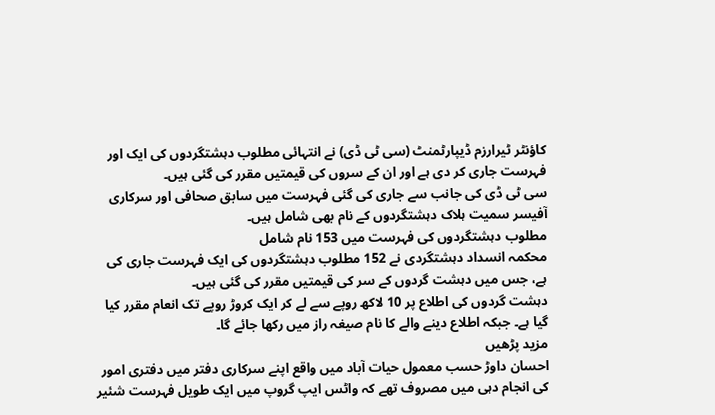کاؤنٹر ٹیرارزم ڈیپارٹمنٹ (سی ٹی ڈی) نے انتہائی مطلوب دہشتگردوں کی ایک اور فہرست جاری کر دی ہے اور ان کے سروں کی قیمتیں مقرر کی گئی ہیں۔
سی ٹی ڈی کی جانب سے جاری کی گئی فہرست میں سابق صحافی اور سرکاری آفیسر سمیت ہلاک دہشتگردوں کے نام بھی شامل ہیں۔
مطلوب دہشتگردوں کی فہرست میں 153 نام شامل
محکمہ انسداد دہشتگردی نے 152 مطلوب دہشتگردوں کی ایک فہرست جاری کی ہے، جس میں دہشت گردوں کے سر کی قیمتیں مقرر کی گئی ہیں۔
دہشت گردوں کی اطلاع پر 10 لاکھ روپے سے لے کر ایک کروڑ روپے تک انعام مقرر کیا گیا ہے۔ جبکہ اطلاع دینے والے کا نام صیغہ راز میں رکھا جائے گا۔
مزید پڑھیں
احسان داوڑ حسب معمول حیات آباد میں واقع اپنے سرکاری دفتر میں دفتری امور کی انجام دہی میں مصروف تھے کہ واٹس ایپ گروپ میں ایک طویل فہرست شئیر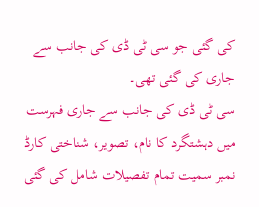کی گئی جو سی ٹی ڈی کی جانب سے جاری کی گئی تھی۔
سی ٹی ڈی کی جانب سے جاری فہرست میں دہشتگرد کا نام، تصویر، شناختی کارڈ نمبر سمیت تمام تفصیلات شامل کی گئی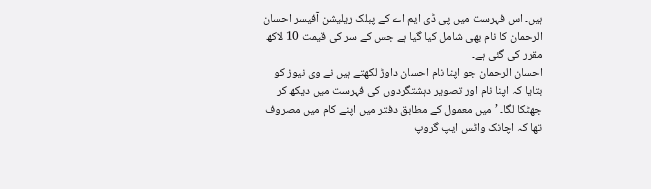ہیں۔ اس فہرست میں پی ڈی ایم اے کے پبلک ریلیشن آفیسر احسان الرحمان کا نام بھی شامل کیا گیا ہے جس کے سر کی قیمت 10 لاکھ مقرر کی گئی ہے۔
احسان الرحمان جو اپنا نام احسان داوڑ لکھتے ہیں نے وی نیوز کو بتایا کہ اپنا نام اور تصویر دہشتگردوں کی فہرست میں دیکھ کر جھٹکا لگا۔ ’ میں معمول کے مطابق دفتر میں اپنے کام میں مصروف تھا کہ اچانک واٹس ایپ گروپ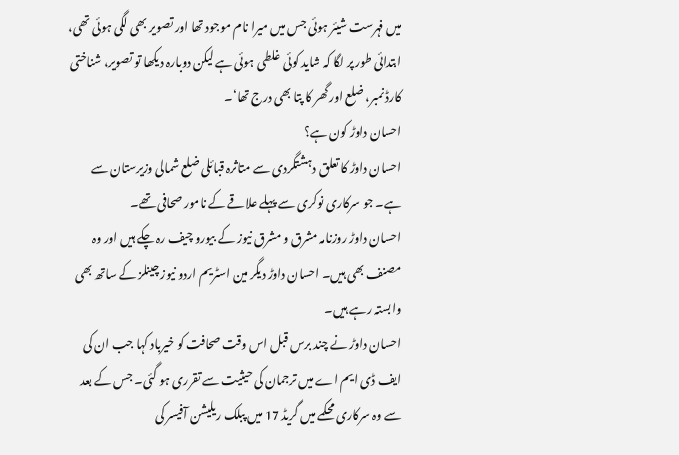میں فہرست شیئر ہوئی جس میں میرا نام موجود تھا اور تصویر بھی لگی ہوئی تھی، ابتدائی طور پر لگا کہ شاید کوئی غلطی ہوئی ہے لیکن دوبارہ دیکھا تو تصویر، شناختی کارڈ نمبر، ضلع اور گھر کا پتا بھی درج تھا‘۔
احسان داوڑ کون ہے؟
احسان داوڑ کا تعلق دہشتگردی سے متاثرہ قبائلی ضلع شمالی وزیرستان سے ہے۔ جو سرکاری نوکری سے پہلے علاقے کے نامور صحافی تھے۔
احسان داوڑ روزنامہ مشرق و مشرق نیوز کے بیورو چیف رہ چکے ہیں اور وہ مصنف بھی ہیں۔ احسان داوڑ دیگر مین اسٹریم اردو نیوز چینلز کے ساتھ بھی وابستہ رہے ہیں۔
احسان داوڑ نے چند برس قبل اس وقت صحافت کو خیرباد کہا جب ان کی ایف ڈی ایم اے میں ترجمان کی حیثیت سے تقرری ہو گئی۔ جس کے بعد سے وہ سرکاری محکمے میں گریڈ 17 میں پبلک ریلیشن آفیسر کی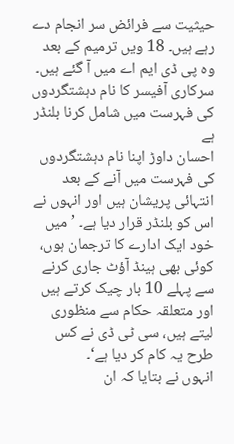حیثیت سے فرائض سر انجام دے رہے ہیں۔ 18 ویں ترمیم کے بعد وہ پی ڈی ایم اے میں آ گئے ہیں۔
سرکاری آفیسر کا نام دہشتگردوں کی فہرست میں شامل کرنا بلنڈر ہے
احسان داوڑ اپنا نام دہشتگردوں کی فہرست میں آنے کے بعد انتہائی پریشان ہیں اور انہوں نے اس کو بلنڈر قرار دیا ہے۔ ’میں خود ایک ادارے کا ترجمان ہوں، کوئی بھی ہینڈ آؤٹ جاری کرنے سے پہلے 10 بار چیک کرتے ہیں اور متعلقہ حکام سے منظوری لیتے ہیں، سی ٹی ڈی نے کس طرح یہ کام کر دیا ہے‘۔
انہوں نے بتایا کہ ان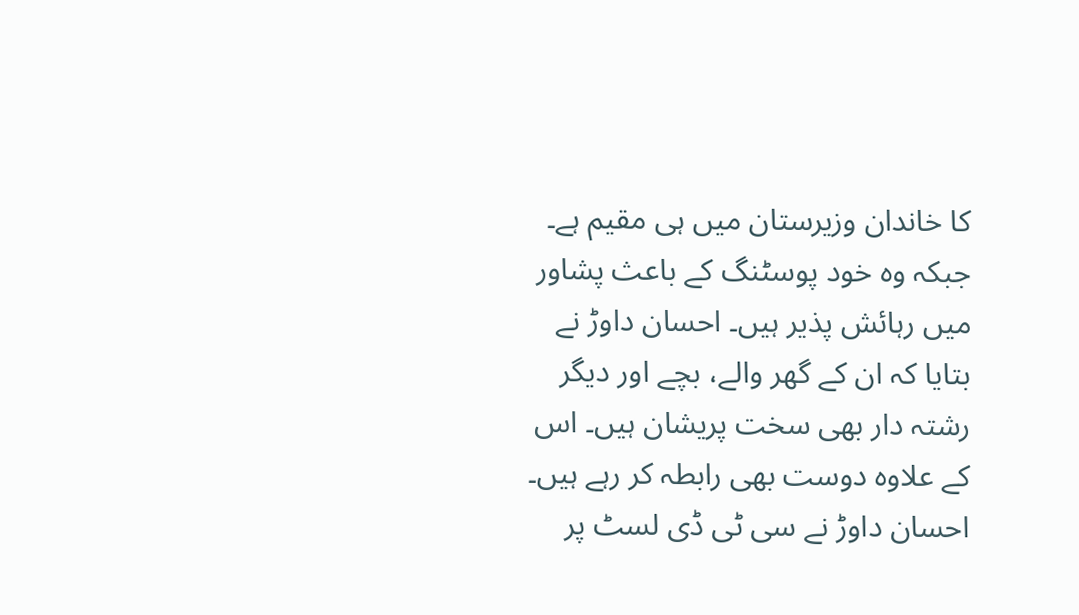کا خاندان وزیرستان میں ہی مقیم ہے۔ جبکہ وہ خود پوسٹنگ کے باعث پشاور میں رہائش پذیر ہیں۔ احسان داوڑ نے بتایا کہ ان کے گھر والے، بچے اور دیگر رشتہ دار بھی سخت پریشان ہیں۔ اس کے علاوہ دوست بھی رابطہ کر رہے ہیں۔
احسان داوڑ نے سی ٹی ڈی لسٹ پر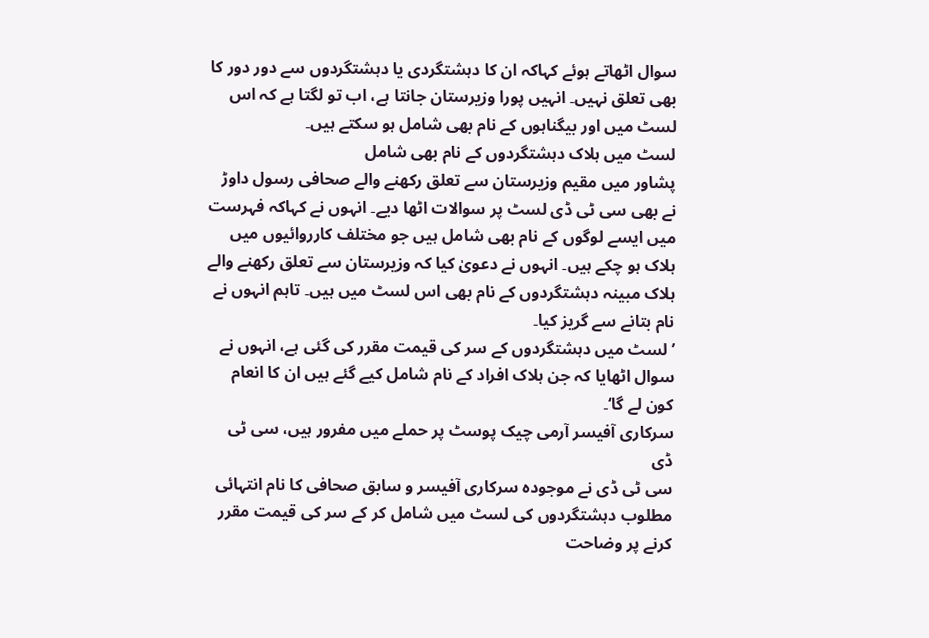سوال اٹھاتے ہوئے کہاکہ ان کا دہشتگردی یا دہشتگردوں سے دور دور کا بھی تعلق نہیں۔ انہیں پورا وزیرستان جانتا ہے، اب تو لگتا ہے کہ اس لسٹ میں اور بیگناہوں کے نام بھی شامل ہو سکتے ہیں۔
لسٹ میں ہلاک دہشتگردوں کے نام بھی شامل
پشاور میں مقیم وزیرستان سے تعلق رکھنے والے صحافی رسول داوڑ نے بھی سی ٹی ڈی لسٹ پر سوالات اٹھا دیے۔ انہوں نے کہاکہ فہرست میں ایسے لوگوں کے نام بھی شامل ہیں جو مختلف کارروائیوں میں ہلاک ہو چکے ہیں۔ انہوں نے دعویٰ کیا کہ وزیرستان سے تعلق رکھنے والے ہلاک مبینہ دہشتگردوں کے نام بھی اس لسٹ میں ہیں۔ تاہم انہوں نے نام بتانے سے گریز کیا۔
’لسٹ میں دہشتگردوں کے سر کی قیمت مقرر کی گئی ہے، انہوں نے سوال اٹھایا کہ جن ہلاک افراد کے نام شامل کیے گئے ہیں ان کا انعام کون لے گا‘۔
سرکاری آفیسر آرمی چیک پوسٹ پر حملے میں مفرور ہیں، سی ٹی ڈی
سی ٹی ڈی نے موجودہ سرکاری آفیسر و سابق صحافی کا نام انتہائی مطلوب دہشتگردوں کی لسٹ میں شامل کر کے سر کی قیمت مقرر کرنے پر وضاحت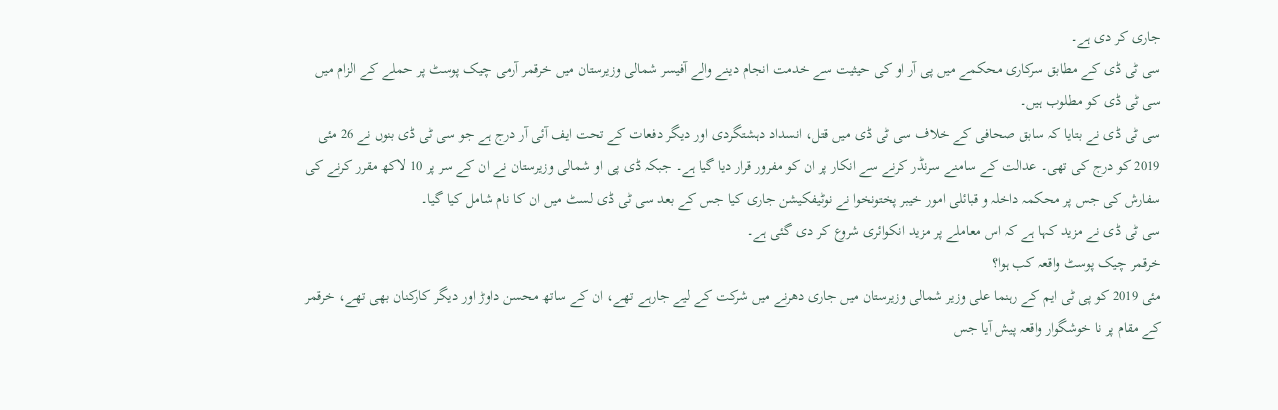جاری کر دی ہے۔
سی ٹی ڈی کے مطابق سرکاری محکمے میں پی آر او کی حیثیت سے خدمت انجام دینے والے آفیسر شمالی وزیرستان میں خرقمر آرمی چیک پوسٹ پر حملے کے الزام میں سی ٹی ڈی کو مطلوب ہیں۔
سی ٹی ڈی نے بتایا کہ سابق صحافی کے خلاف سی ٹی ڈی میں قتل، انسداد دہشتگردی اور دیگر دفعات کے تحت ایف آئی آر درج ہے جو سی ٹی ڈی بنوں نے 26 مئی 2019 کو درج کی تھی۔ عدالت کے سامنے سرنڈر کرنے سے انکار پر ان کو مفرور قرار دیا گیا ہے۔ جبکہ ڈی پی او شمالی وزیرستان نے ان کے سر پر 10 لاکھ مقرر کرنے کی سفارش کی جس پر محکمہ داخلہ و قبائلی امور خیبر پختونخوا نے نوٹیفکیشن جاری کیا جس کے بعد سی ٹی ڈی لسٹ میں ان کا نام شامل کیا گیا۔
سی ٹی ڈی نے مزید کہا ہے کہ اس معاملے پر مزید انکوائری شروع کر دی گئی ہے۔
خرقمر چیک پوسٹ واقعہ کب ہوا؟
مئی 2019 کو پی ٹی ایم کے رہنما علی وزیر شمالی وزیرستان میں جاری دھرنے میں شرکت کے لیے جارہے تھے، ان کے ساتھ محسن داوڑ اور دیگر کارکنان بھی تھے، خرقمر کے مقام پر نا خوشگوار واقعہ پیش آیا جس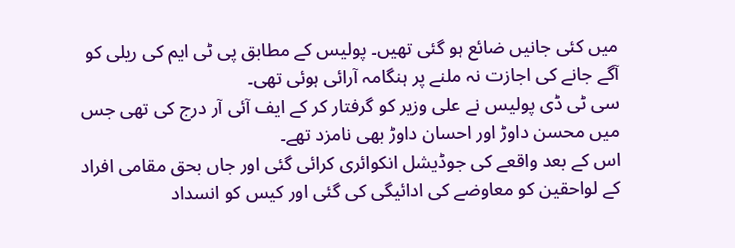میں کئی جانیں ضائع ہو گئی تھیں۔ پولیس کے مطابق پی ٹی ایم کی ریلی کو آگے جانے کی اجازت نہ ملنے پر ہنگامہ آرائی ہوئی تھی۔
سی ٹی ڈی پولیس نے علی وزیر کو گرفتار کر کے ایف آئی آر درج کی تھی جس میں محسن داوڑ اور احسان داوڑ بھی نامزد تھے۔
اس کے بعد واقعے کی جوڈیشل انکوائری کرائی گئی اور جاں بحق مقامی افراد کے لواحقین کو معاوضے کی ادائیگی کی گئی اور کیس کو انسداد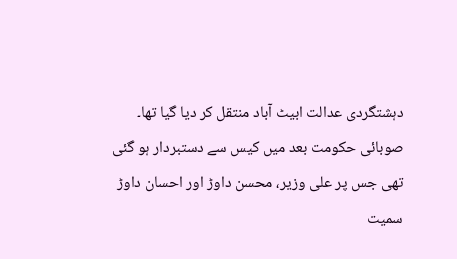دہشتگردی عدالت ابیٹ آباد منتقل کر دیا گیا تھا۔
صوبائی حکومت بعد میں کیس سے دستبردار ہو گئی تھی جس پر علی وزیر، محسن داوڑ اور احسان داوڑ سمیت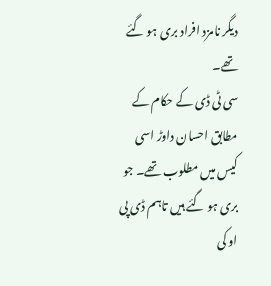دیگر نامزد افراد بری ہو گئے تھے۔
سی ٹی ڈی کے حکام کے مطابق احسان داوڑ اسی کیس میں مطلوب تھے۔ جو بری ہو گئے ہیں تاہم ڈی پی او کی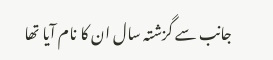جانب سے گزشتہ سال ان کا نام آیا تھا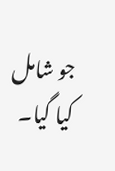جو شامل کیا گیا۔